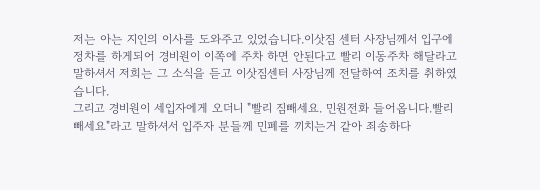저는 아는 지인의 이사를 도와주고 있었습니다.이삿짐 센터 사장님께서 입구에 정차를 하게되어 경비원이 이쪽에 주차 하면 안된다고 빨리 이동주차 해달라고 말하셔서 저희는 그 소식을 듣고 이삿짐센터 사장님께 전달하여 조치를 취하였습니다.
그리고 경비원이 세입자에게 오더니 "빨리 짐빼세요. 민원전화 들어옵니다.빨리 빼세요"라고 말하셔서 입주자 분들께 민폐를 끼치는거 같아 죄송하다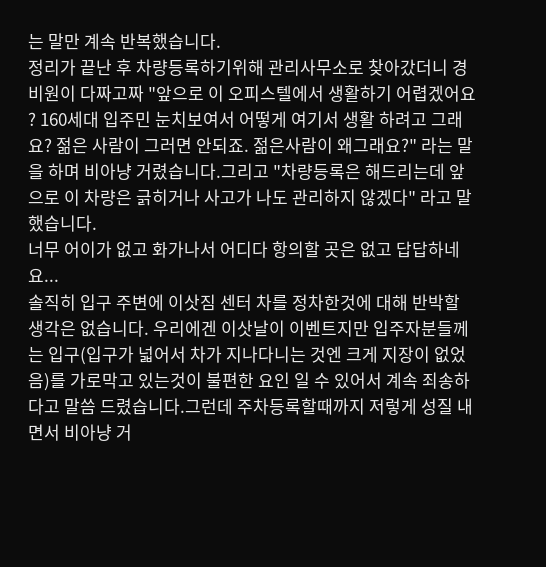는 말만 계속 반복했습니다.
정리가 끝난 후 차량등록하기위해 관리사무소로 찾아갔더니 경비원이 다짜고짜 "앞으로 이 오피스텔에서 생활하기 어렵겠어요 ? 160세대 입주민 눈치보여서 어떻게 여기서 생활 하려고 그래요? 젊은 사람이 그러면 안되죠. 젊은사람이 왜그래요?" 라는 말을 하며 비아냥 거렸습니다.그리고 "차량등록은 해드리는데 앞으로 이 차량은 긁히거나 사고가 나도 관리하지 않겠다" 라고 말했습니다.
너무 어이가 없고 화가나서 어디다 항의할 곳은 없고 답답하네요...
솔직히 입구 주변에 이삿짐 센터 차를 정차한것에 대해 반박할 생각은 없습니다. 우리에겐 이삿날이 이벤트지만 입주자분들께는 입구(입구가 넓어서 차가 지나다니는 것엔 크게 지장이 없었음)를 가로막고 있는것이 불편한 요인 일 수 있어서 계속 죄송하다고 말씀 드렸습니다.그런데 주차등록할때까지 저렇게 성질 내면서 비아냥 거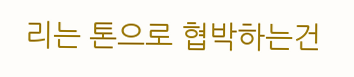리는 톤으로 협박하는건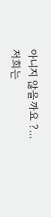아니지 않을까요 ?...
저희는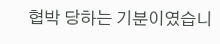협박 당하는 기분이였습니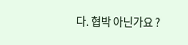다. 협박 아닌가요 ?